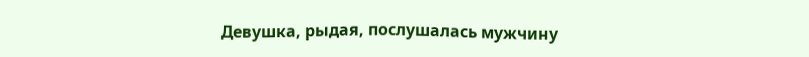Девушка, рыдая, послушалась мужчину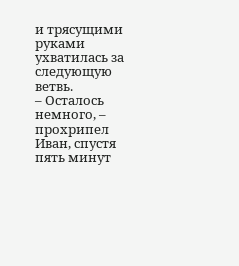и трясущими руками ухватилась за следующую ветвь.
– Осталось немного, – прохрипел Иван, спустя пять минут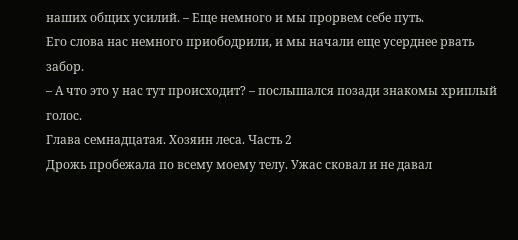наших общих усилий. – Еще немного и мы прорвем себе путь.
Его слова нас немного приободрили, и мы начали еще усерднее рвать забор.
– А что это у нас тут происходит? – послышался позади знакомы хриплый голос.
Глава семнадцатая. Хозяин леса. Часть 2
Дрожь пробежала по всему моему телу. Ужас сковал и не давал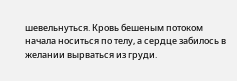шевельнуться. Кровь бешеным потоком начала носиться по телу, а сердце забилось в желании вырваться из груди.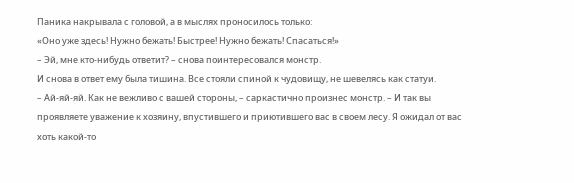Паника накрывала с головой, а в мыслях проносилось только:
«Оно уже здесь! Нужно бежать! Быстрее! Нужно бежать! Спасаться!»
– Эй, мне кто-нибудь ответит? – снова поинтересовался монстр.
И снова в ответ ему была тишина. Все стояли спиной к чудовищу, не шевелясь как статуи.
– Ай-яй-яй. Как не вежливо с вашей стороны, – саркастично произнес монстр. – И так вы проявляете уважение к хозяину, впустившего и приютившего вас в своем лесу. Я ожидал от вас хоть какой-то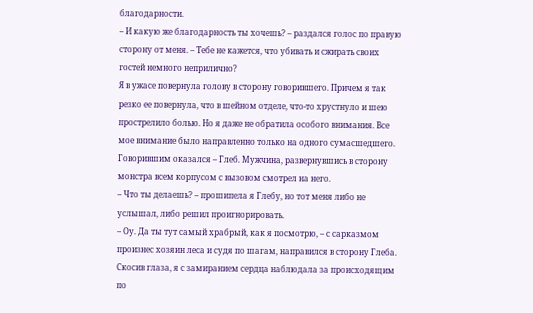благодарности.
– И какую же благодарность ты хочешь? – раздался голос по правую сторону от меня. – Тебе не кажется, что убивать и сжирать своих гостей немного неприлично?
Я в ужасе повернула голову в сторону говорившего. Причем я так резко ее повернула, что в шейном отделе, что-то хрустнуло и шею прострелило болью. Но я даже не обратила особого внимания. Все мое внимание было направленно только на одного сумасшедшего.
Говорившим оказался – Глеб. Мужчина, развернувшись в сторону монстра всем корпусом с вызовом смотрел на него.
– Что ты делаешь? – прошипела я Глебу, но тот меня либо не услышал, либо решил проигнорировать.
– Оу. Да ты тут самый храбрый, как я посмотрю, – с сарказмом произнес хозяин леса и судя по шагам, направился в сторону Глеба.
Скосив глаза, я с замиранием сердца наблюдала за происходящим по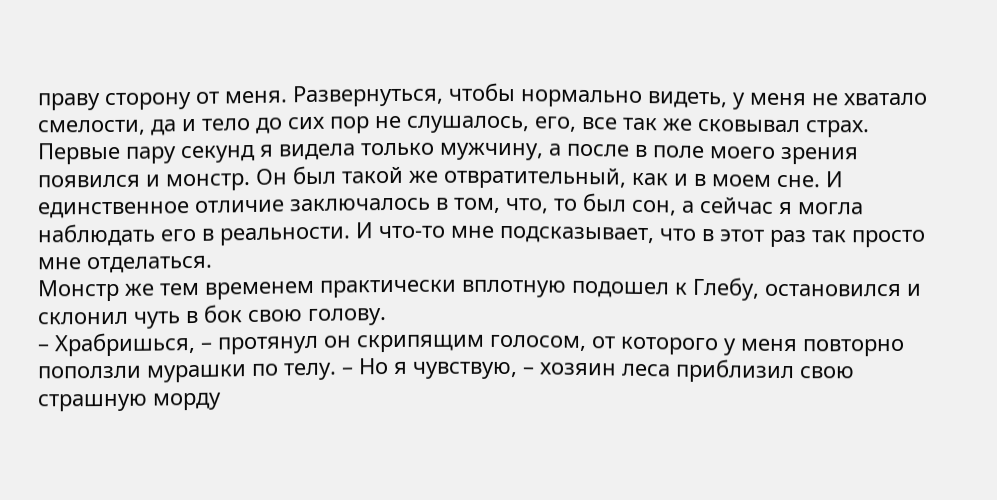праву сторону от меня. Развернуться, чтобы нормально видеть, у меня не хватало смелости, да и тело до сих пор не слушалось, его, все так же сковывал страх.
Первые пару секунд я видела только мужчину, а после в поле моего зрения появился и монстр. Он был такой же отвратительный, как и в моем сне. И единственное отличие заключалось в том, что, то был сон, а сейчас я могла наблюдать его в реальности. И что-то мне подсказывает, что в этот раз так просто мне отделаться.
Монстр же тем временем практически вплотную подошел к Глебу, остановился и склонил чуть в бок свою голову.
– Храбришься, – протянул он скрипящим голосом, от которого у меня повторно поползли мурашки по телу. – Но я чувствую, – хозяин леса приблизил свою страшную морду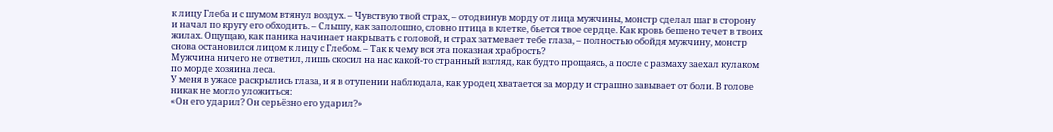к лицу Глеба и с шумом втянул воздух. – Чувствую твой страх, – отодвинув морду от лица мужчины, монстр сделал шаг в сторону и начал по кругу его обходить. – Слышу, как заполошно, словно птица в клетке, бьется твое сердце. Как кровь бешено течет в твоих жилах. Ощущаю, как паника начинает накрывать с головой, и страх затмевает тебе глаза, – полностью обойдя мужчину, монстр снова остановился лицом к лицу с Глебом. – Так к чему вся эта показная храбрость?
Мужчина ничего не ответил, лишь скосил на нас какой-то странный взгляд, как будто прощаясь, а после с размаху заехал кулаком по морде хозяина леса.
У меня в ужасе раскрылись глаза, и я в отупении наблюдала, как уродец хватается за морду и страшно завывает от боли. В голове никак не могло уложиться:
«Он его ударил? Он серьёзно его ударил?»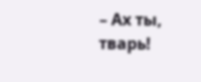– Ах ты, тварь!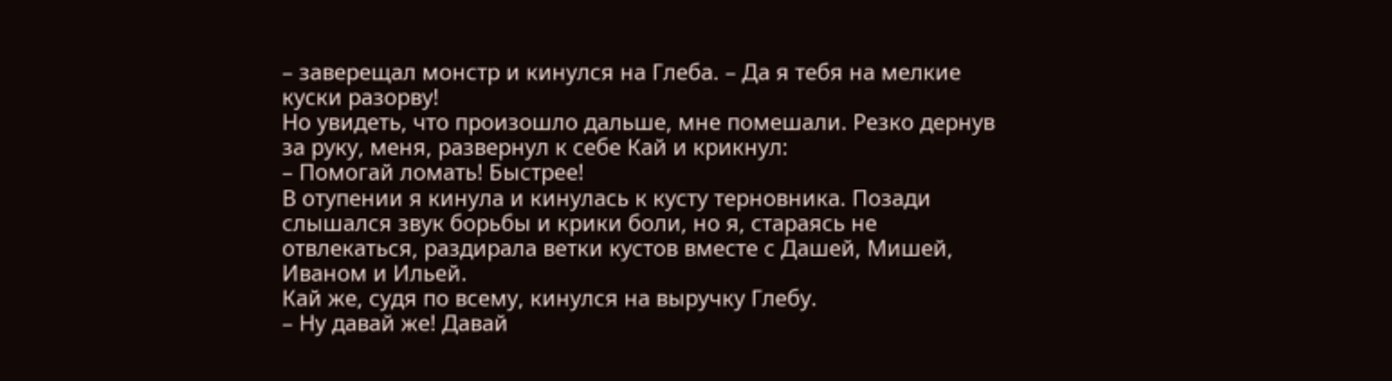– заверещал монстр и кинулся на Глеба. – Да я тебя на мелкие куски разорву!
Но увидеть, что произошло дальше, мне помешали. Резко дернув за руку, меня, развернул к себе Кай и крикнул:
– Помогай ломать! Быстрее!
В отупении я кинула и кинулась к кусту терновника. Позади слышался звук борьбы и крики боли, но я, стараясь не отвлекаться, раздирала ветки кустов вместе с Дашей, Мишей, Иваном и Ильей.
Кай же, судя по всему, кинулся на выручку Глебу.
– Ну давай же! Давай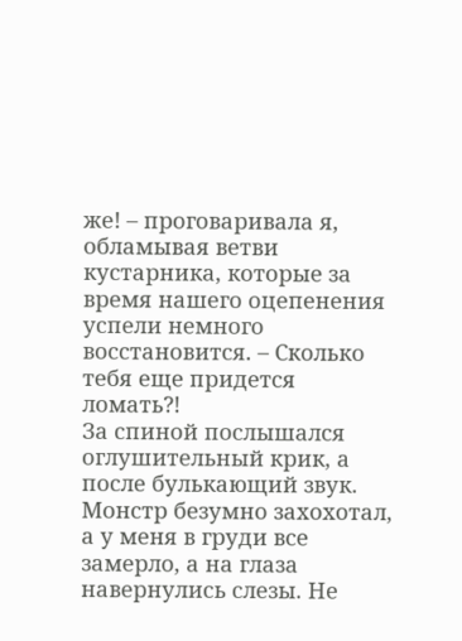же! – проговаривала я, обламывая ветви кустарника, которые за время нашего оцепенения успели немного восстановится. – Сколько тебя еще придется ломать?!
За спиной послышался оглушительный крик, а после булькающий звук. Монстр безумно захохотал, а у меня в груди все замерло, а на глаза навернулись слезы. Не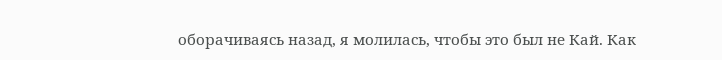оборачиваясь назад, я молилась, чтобы это был не Кай. Как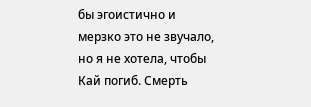бы эгоистично и мерзко это не звучало, но я не хотела, чтобы Кай погиб. Смерть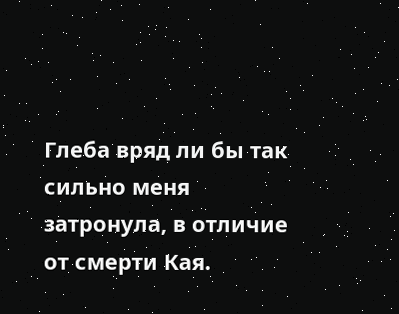Глеба вряд ли бы так сильно меня затронула, в отличие от смерти Кая.